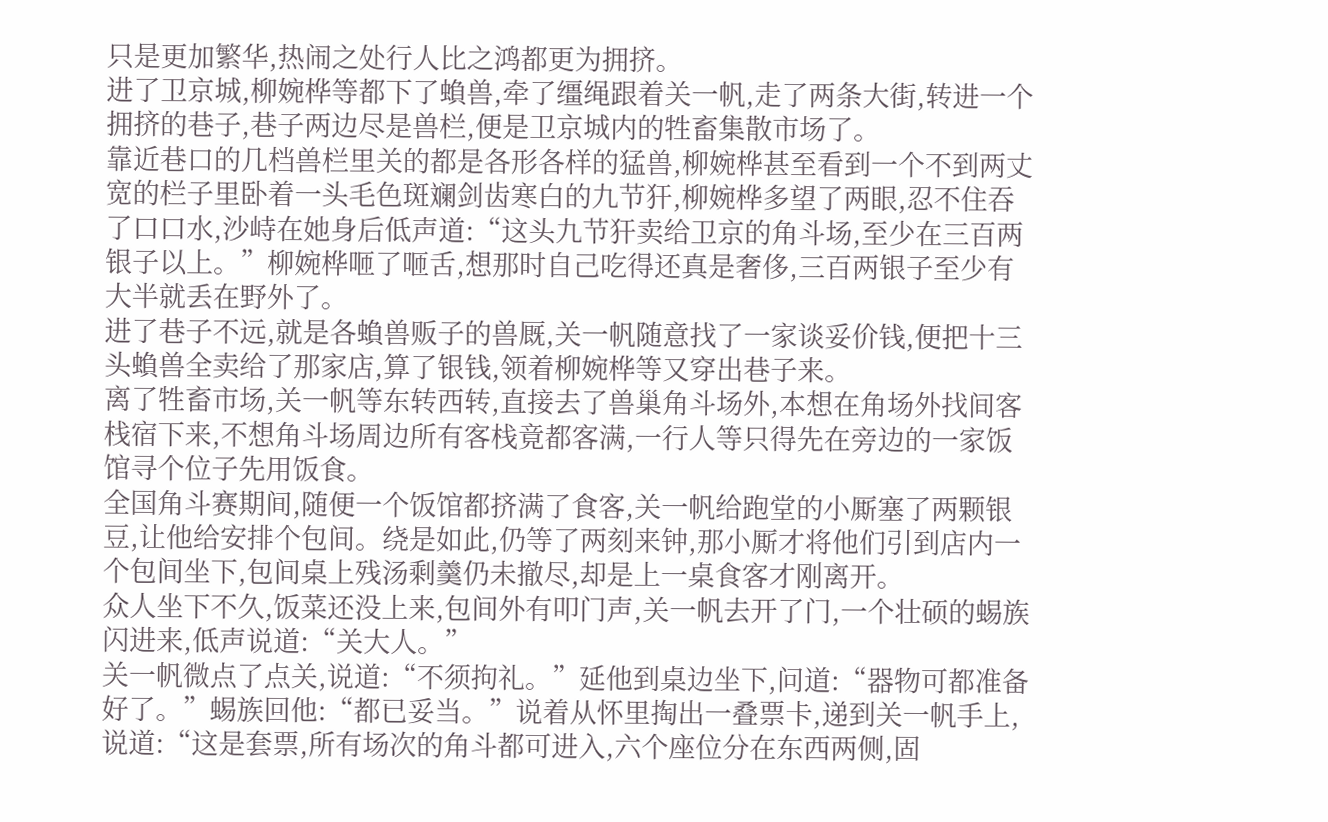只是更加繁华,热闹之处行人比之鸿都更为拥挤。
进了卫京城,柳婉桦等都下了蝜兽,牵了缰绳跟着关一帆,走了两条大街,转进一个拥挤的巷子,巷子两边尽是兽栏,便是卫京城内的牲畜集散市场了。
靠近巷口的几档兽栏里关的都是各形各样的猛兽,柳婉桦甚至看到一个不到两丈宽的栏子里卧着一头毛色斑斓剑齿寒白的九节犴,柳婉桦多望了两眼,忍不住吞了口口水,沙峙在她身后低声道:“这头九节犴卖给卫京的角斗场,至少在三百两银子以上。”柳婉桦咂了咂舌,想那时自己吃得还真是奢侈,三百两银子至少有大半就丢在野外了。
进了巷子不远,就是各蝜兽贩子的兽厩,关一帆随意找了一家谈妥价钱,便把十三头蝜兽全卖给了那家店,算了银钱,领着柳婉桦等又穿出巷子来。
离了牲畜市场,关一帆等东转西转,直接去了兽巢角斗场外,本想在角场外找间客栈宿下来,不想角斗场周边所有客栈竟都客满,一行人等只得先在旁边的一家饭馆寻个位子先用饭食。
全国角斗赛期间,随便一个饭馆都挤满了食客,关一帆给跑堂的小厮塞了两颗银豆,让他给安排个包间。绕是如此,仍等了两刻来钟,那小厮才将他们引到店内一个包间坐下,包间桌上残汤剩羹仍未撤尽,却是上一桌食客才刚离开。
众人坐下不久,饭菜还没上来,包间外有叩门声,关一帆去开了门,一个壮硕的蜴族闪进来,低声说道:“关大人。”
关一帆微点了点关,说道:“不须拘礼。”延他到桌边坐下,问道:“器物可都准备好了。”蜴族回他:“都已妥当。”说着从怀里掏出一叠票卡,递到关一帆手上,说道:“这是套票,所有场次的角斗都可进入,六个座位分在东西两侧,固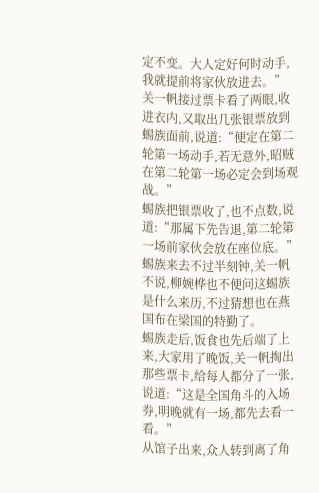定不变。大人定好何时动手,我就提前将家伙放进去。”
关一帆接过票卡看了两眼,收进衣内,又取出几张银票放到蜴族面前,说道:“便定在第二轮第一场动手,若无意外,昭贼在第二轮第一场必定会到场观战。”
蜴族把银票收了,也不点数,说道:“那属下先告退,第二轮第一场前家伙会放在座位底。”蜴族来去不过半刻钟,关一帆不说,柳婉桦也不便问这蜴族是什么来历,不过猜想也在燕国布在梁国的特勤了。
蜴族走后,饭食也先后端了上来,大家用了晚饭,关一帆掏出那些票卡,给每人都分了一张,说道:“这是全国角斗的入场券,明晚就有一场,都先去看一看。”
从馆子出来,众人转到离了角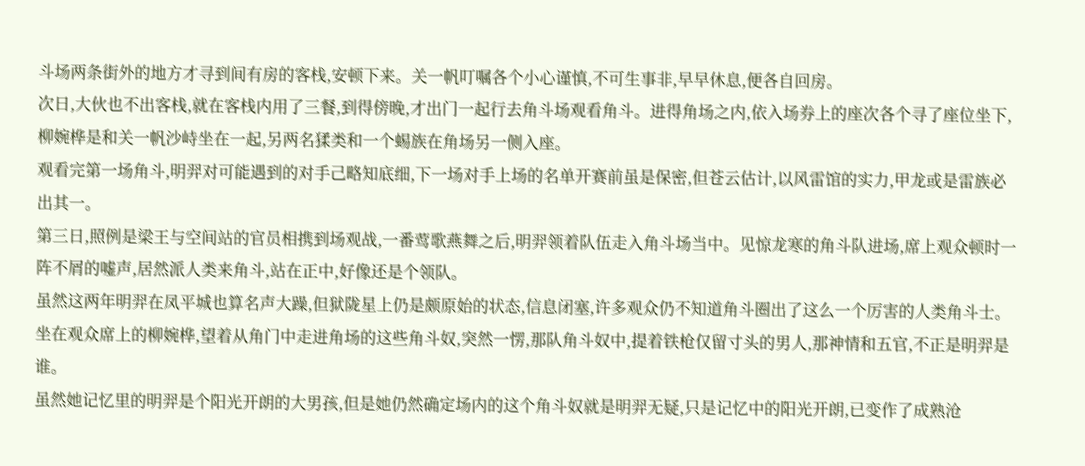斗场两条街外的地方才寻到间有房的客栈,安顿下来。关一帆叮嘱各个小心谨慎,不可生事非,早早休息,便各自回房。
次日,大伙也不出客栈,就在客栈内用了三餐,到得傍晚,才出门一起行去角斗场观看角斗。进得角场之内,依入场券上的座次各个寻了座位坐下,柳婉桦是和关一帆沙峙坐在一起,另两名猱类和一个蜴族在角场另一侧入座。
观看完第一场角斗,明羿对可能遇到的对手己略知底细,下一场对手上场的名单开赛前虽是保密,但苍云估计,以风雷馆的实力,甲龙或是雷族必出其一。
第三日,照例是梁王与空间站的官员相携到场观战,一番莺歌燕舞之后,明羿领着队伍走入角斗场当中。见惊龙寒的角斗队进场,席上观众顿时一阵不屑的嘘声,居然派人类来角斗,站在正中,好像还是个领队。
虽然这两年明羿在凤平城也算名声大躁,但狱陇星上仍是颇原始的状态,信息闭塞,许多观众仍不知道角斗圈出了这么一个厉害的人类角斗士。
坐在观众席上的柳婉桦,望着从角门中走进角场的这些角斗奴,突然一愣,那队角斗奴中,提着铁枪仅留寸头的男人,那神情和五官,不正是明羿是谁。
虽然她记忆里的明羿是个阳光开朗的大男孩,但是她仍然确定场内的这个角斗奴就是明羿无疑,只是记忆中的阳光开朗,已变作了成熟沧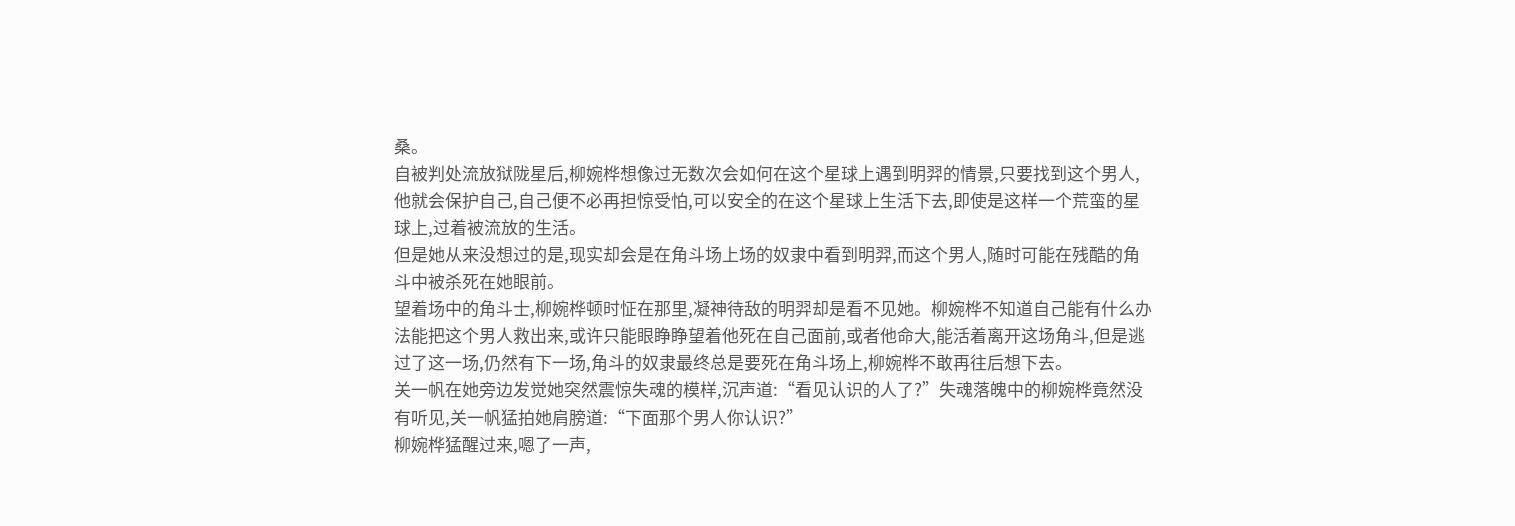桑。
自被判处流放狱陇星后,柳婉桦想像过无数次会如何在这个星球上遇到明羿的情景,只要找到这个男人,他就会保护自己,自己便不必再担惊受怕,可以安全的在这个星球上生活下去,即使是这样一个荒蛮的星球上,过着被流放的生活。
但是她从来没想过的是,现实却会是在角斗场上场的奴隶中看到明羿,而这个男人,随时可能在残酷的角斗中被杀死在她眼前。
望着场中的角斗士,柳婉桦顿时怔在那里,凝神待敌的明羿却是看不见她。柳婉桦不知道自己能有什么办法能把这个男人救出来,或许只能眼睁睁望着他死在自己面前,或者他命大,能活着离开这场角斗,但是逃过了这一场,仍然有下一场,角斗的奴隶最终总是要死在角斗场上,柳婉桦不敢再往后想下去。
关一帆在她旁边发觉她突然震惊失魂的模样,沉声道:“看见认识的人了?”失魂落魄中的柳婉桦竟然没有听见,关一帆猛拍她肩膀道:“下面那个男人你认识?”
柳婉桦猛醒过来,嗯了一声,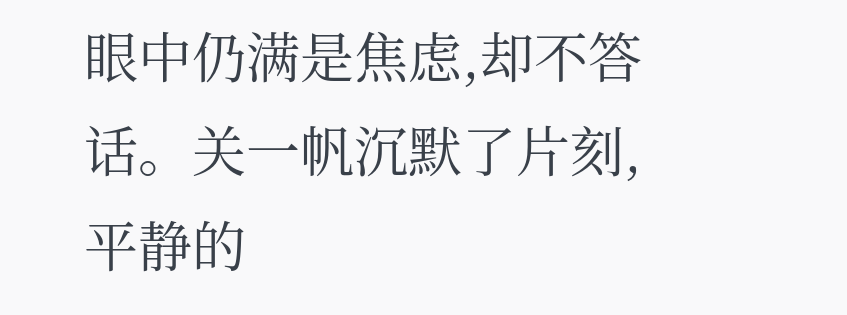眼中仍满是焦虑,却不答话。关一帆沉默了片刻,平静的